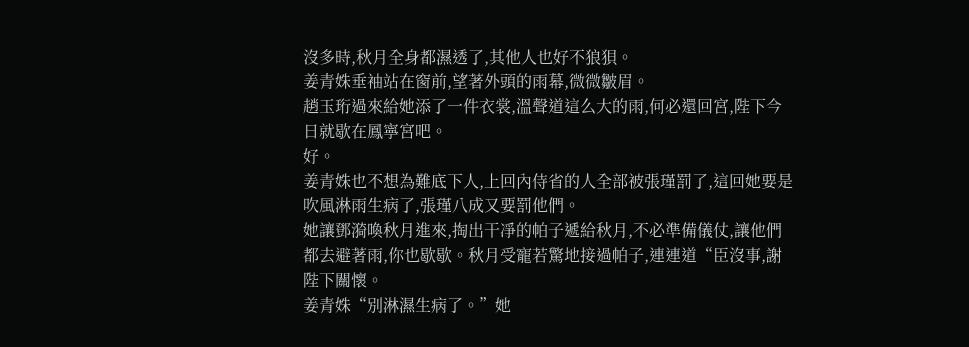沒多時,秋月全身都濕透了,其他人也好不狼狽。
姜青姝垂袖站在窗前,望著外頭的雨幕,微微皺眉。
趙玉珩過來給她添了一件衣裳,溫聲道這么大的雨,何必還回宮,陛下今日就歇在鳳寧宮吧。
好。
姜青姝也不想為難底下人,上回內侍省的人全部被張瑾罰了,這回她要是吹風淋雨生病了,張瑾八成又要罰他們。
她讓鄧漪喚秋月進來,掏出干凈的帕子遞給秋月,不必準備儀仗,讓他們都去避著雨,你也歇歇。秋月受寵若驚地接過帕子,連連道“臣沒事,謝陛下關懷。
姜青姝“別淋濕生病了。”她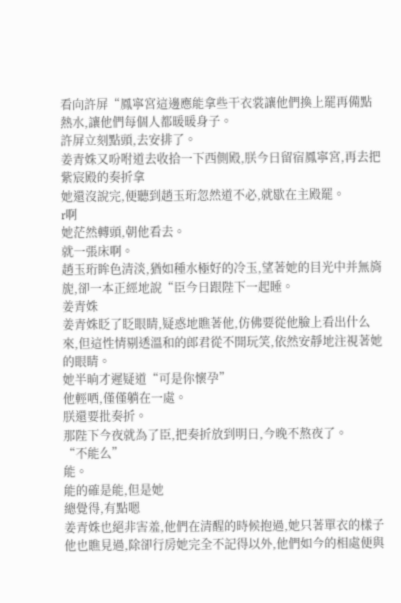看向許屏“鳳寧宮這邊應能拿些干衣裳讓他們換上罷再備點熱水,讓他們每個人都暖暖身子。
許屏立刻點頭,去安排了。
姜青姝又吩咐道去收拾一下西側殿,朕今日留宿鳳寧宮,再去把紫宸殿的奏折拿
她還沒說完,便聽到趙玉珩忽然道不必,就歇在主殿罷。
r啊
她茫然轉頭,朝他看去。
就一張床啊。
趙玉珩眸色清淡,猶如種水極好的冷玉,望著她的目光中并無旖旎,卻一本正經地說“臣今日跟陛下一起睡。
姜青姝
姜青姝眨了眨眼睛,疑惑地瞧著他,仿佛要從他臉上看出什么來,但這性情剔透溫和的郎君從不開玩笑,依然安靜地注視著她的眼睛。
她半晌才遲疑道“可是你懷孕”
他輕哂,僅僅躺在一處。
朕還要批奏折。
那陛下今夜就為了臣,把奏折放到明日,今晚不熬夜了。
“不能么”
能。
能的確是能,但是她
總覺得,有點嗯
姜青姝也絕非害羞,他們在清醒的時候抱過,她只著單衣的樣子他也瞧見過,除卻行房她完全不記得以外,他們如今的相處便與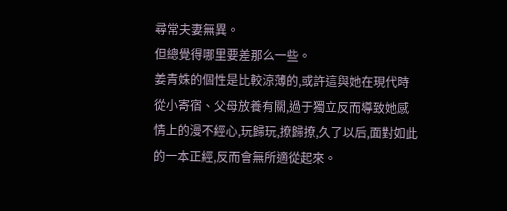尋常夫妻無異。
但總覺得哪里要差那么一些。
姜青姝的個性是比較涼薄的,或許這與她在現代時從小寄宿、父母放養有關,過于獨立反而導致她感情上的漫不經心,玩歸玩,撩歸撩,久了以后,面對如此的一本正經,反而會無所適從起來。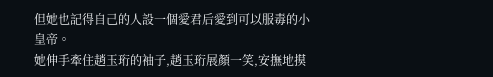但她也記得自己的人設一個愛君后愛到可以服毒的小皇帝。
她伸手牽住趙玉珩的袖子,趙玉珩展顏一笑,安撫地摸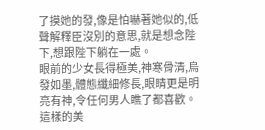了摸她的發,像是怕嚇著她似的,低聲解釋臣沒別的意思,就是想念陛下,想跟陛下躺在一處。
眼前的少女長得極美,神寒骨清,烏發如墨,體態纖細修長,眼睛更是明亮有神,令任何男人瞧了都喜歡。
這樣的美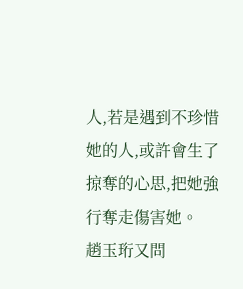人,若是遇到不珍惜她的人,或許會生了掠奪的心思,把她強行奪走傷害她。
趙玉珩又問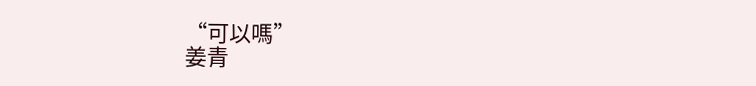“可以嗎”
姜青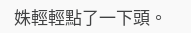姝輕輕點了一下頭。